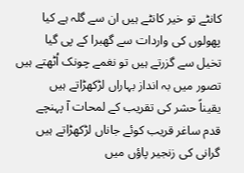کانٹے تو خیر کانٹے ہیں ان سے گلہ ہے کیا
پھولوں کی واردات سے گھبرا کے پی گیا
تخیل سے گزرتے ہیں تو نغمے چونک اُٹھتے ہیں
تصور میں بہ انداز بہاراں لڑکھڑاتے ہیں
یقیناً حشر کی تقریب کے لمحات آ پہنچے
قدم ساغر قریب کوئے جاناں لڑکھڑاتے ہیں
گرانی کی زنجیر پاؤں میں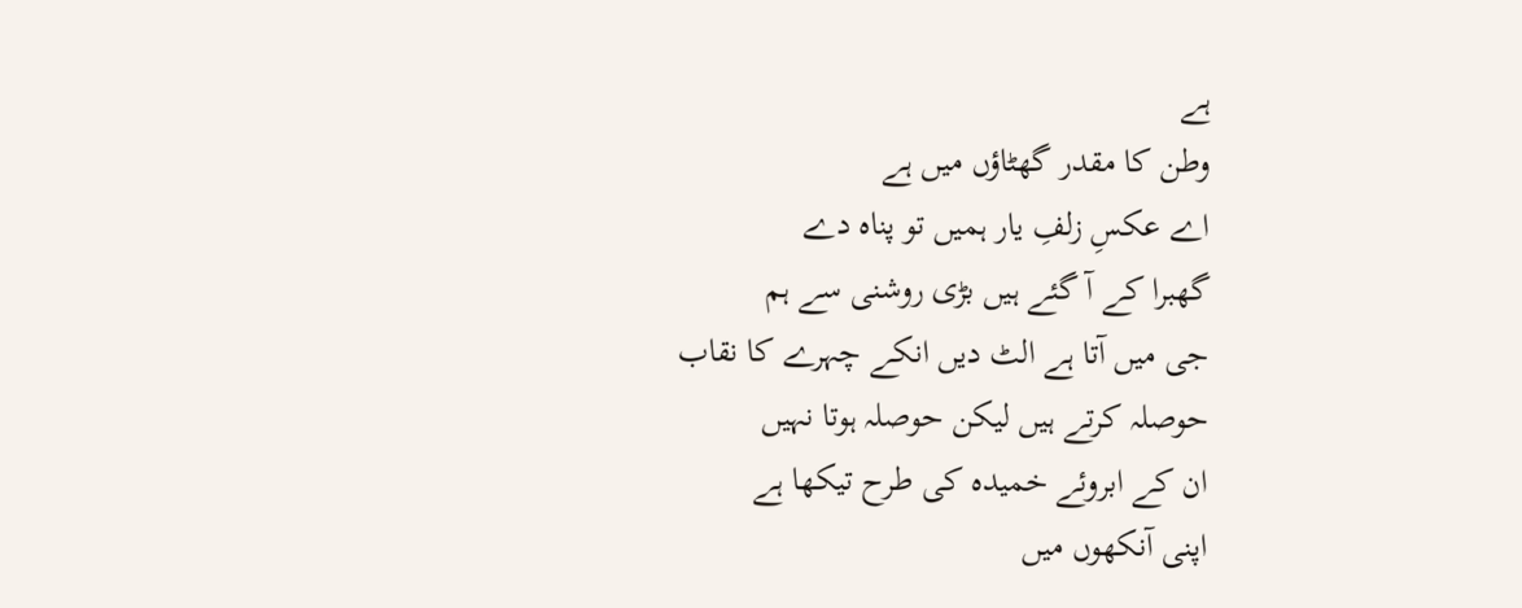ہے
وطن کا مقدر گھٹاؤں میں ہے
اے عکسِ زلفِ یار ہمیں تو پناہ دے
گھبرا کے آ گئے ہیں بڑی روشنی سے ہم
جی میں آتا ہے الٹ دیں انکے چہرے کا نقاب
حوصلہ کرتے ہیں لیکن حوصلہ ہوتا نہیں
ان کے ابروئے خمیدہ کی طرح تیکھا ہے
اپنی آنکھوں میں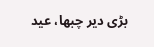بڑی دیر چبھا، عید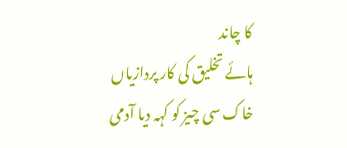کا چاند
ہائے تخلیق کی کار پردازیاں
خاک سی چیز کو کہہ دیا آدمی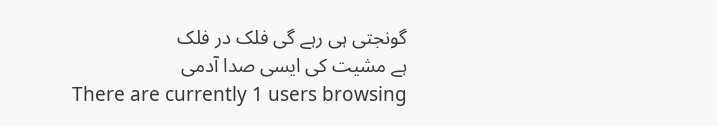گونجتی ہی رہے گی فلک در فلک
ہے مشیت کی ایسی صدا آدمی
There are currently 1 users browsing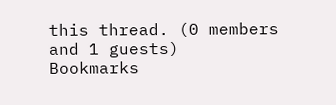this thread. (0 members and 1 guests)
Bookmarks